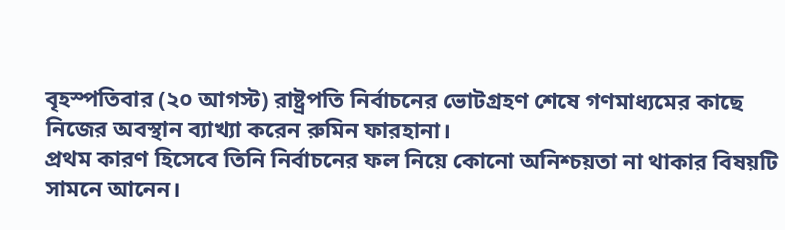বৃহস্পতিবার (২০ আগস্ট) রাষ্ট্রপতি নির্বাচনের ভোটগ্রহণ শেষে গণমাধ্যমের কাছে নিজের অবস্থান ব্যাখ্যা করেন রুমিন ফারহানা।
প্রথম কারণ হিসেবে তিনি নির্বাচনের ফল নিয়ে কোনো অনিশ্চয়তা না থাকার বিষয়টি সামনে আনেন।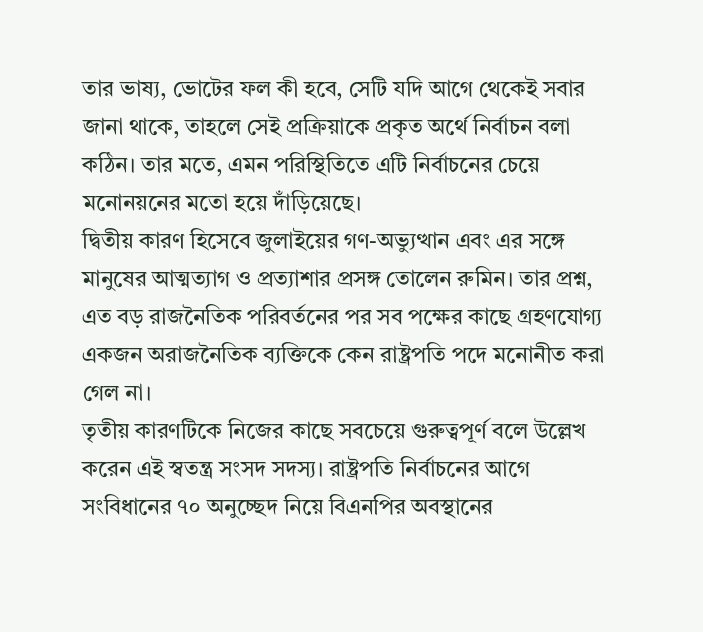তার ভাষ্য, ভোটের ফল কী হবে, সেটি যদি আগে থেকেই সবার জানা থাকে, তাহলে সেই প্রক্রিয়াকে প্রকৃত অর্থে নির্বাচন বলা কঠিন। তার মতে, এমন পরিস্থিতিতে এটি নির্বাচনের চেয়ে মনোনয়নের মতো হয়ে দাঁড়িয়েছে।
দ্বিতীয় কারণ হিসেবে জুলাইয়ের গণ-অভ্যুত্থান এবং এর সঙ্গে মানুষের আত্মত্যাগ ও প্রত্যাশার প্রসঙ্গ তোলেন রুমিন। তার প্রশ্ন, এত বড় রাজনৈতিক পরিবর্তনের পর সব পক্ষের কাছে গ্রহণযোগ্য একজন অরাজনৈতিক ব্যক্তিকে কেন রাষ্ট্রপতি পদে মনোনীত করা গেল না।
তৃতীয় কারণটিকে নিজের কাছে সবচেয়ে গুরুত্বপূর্ণ বলে উল্লেখ করেন এই স্বতন্ত্র সংসদ সদস্য। রাষ্ট্রপতি নির্বাচনের আগে সংবিধানের ৭০ অনুচ্ছেদ নিয়ে বিএনপির অবস্থানের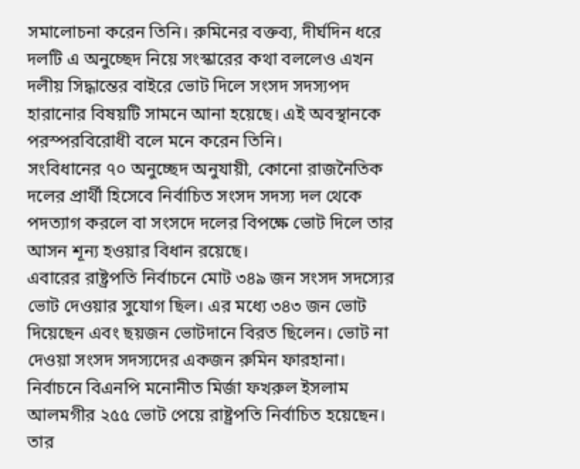সমালোচনা করেন তিনি। রুমিনের বক্তব্য, দীর্ঘদিন ধরে দলটি এ অনুচ্ছেদ নিয়ে সংস্কারের কথা বললেও এখন দলীয় সিদ্ধান্তের বাইরে ভোট দিলে সংসদ সদস্যপদ হারানোর বিষয়টি সামনে আনা হয়েছে। এই অবস্থানকে পরস্পরবিরোধী বলে মনে করেন তিনি।
সংবিধানের ৭০ অনুচ্ছেদ অনুযায়ী, কোনো রাজনৈতিক দলের প্রার্থী হিসেবে নির্বাচিত সংসদ সদস্য দল থেকে পদত্যাগ করলে বা সংসদে দলের বিপক্ষে ভোট দিলে তার আসন শূন্য হওয়ার বিধান রয়েছে।
এবারের রাষ্ট্রপতি নির্বাচনে মোট ৩৪৯ জন সংসদ সদস্যের ভোট দেওয়ার সুযোগ ছিল। এর মধ্যে ৩৪৩ জন ভোট দিয়েছেন এবং ছয়জন ভোটদানে বিরত ছিলেন। ভোট না দেওয়া সংসদ সদস্যদের একজন রুমিন ফারহানা।
নির্বাচনে বিএনপি মনোনীত মির্জা ফখরুল ইসলাম আলমগীর ২৫৫ ভোট পেয়ে রাষ্ট্রপতি নির্বাচিত হয়েছেন। তার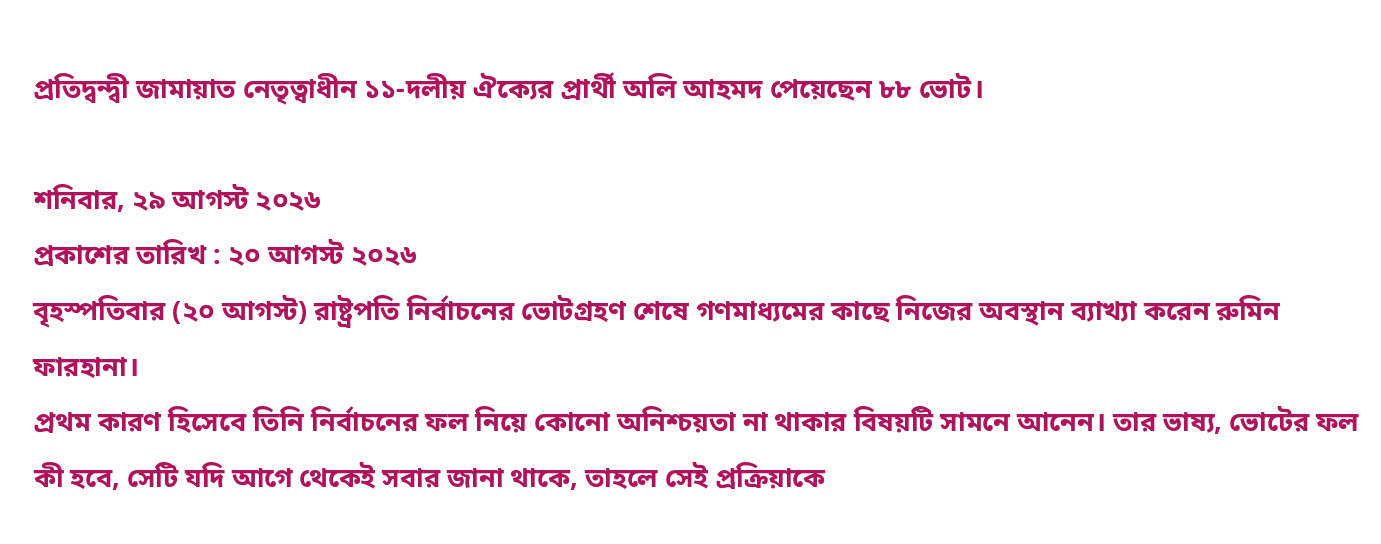প্রতিদ্বন্দ্বী জামায়াত নেতৃত্বাধীন ১১-দলীয় ঐক্যের প্রার্থী অলি আহমদ পেয়েছেন ৮৮ ভোট।

শনিবার, ২৯ আগস্ট ২০২৬
প্রকাশের তারিখ : ২০ আগস্ট ২০২৬
বৃহস্পতিবার (২০ আগস্ট) রাষ্ট্রপতি নির্বাচনের ভোটগ্রহণ শেষে গণমাধ্যমের কাছে নিজের অবস্থান ব্যাখ্যা করেন রুমিন ফারহানা।
প্রথম কারণ হিসেবে তিনি নির্বাচনের ফল নিয়ে কোনো অনিশ্চয়তা না থাকার বিষয়টি সামনে আনেন। তার ভাষ্য, ভোটের ফল কী হবে, সেটি যদি আগে থেকেই সবার জানা থাকে, তাহলে সেই প্রক্রিয়াকে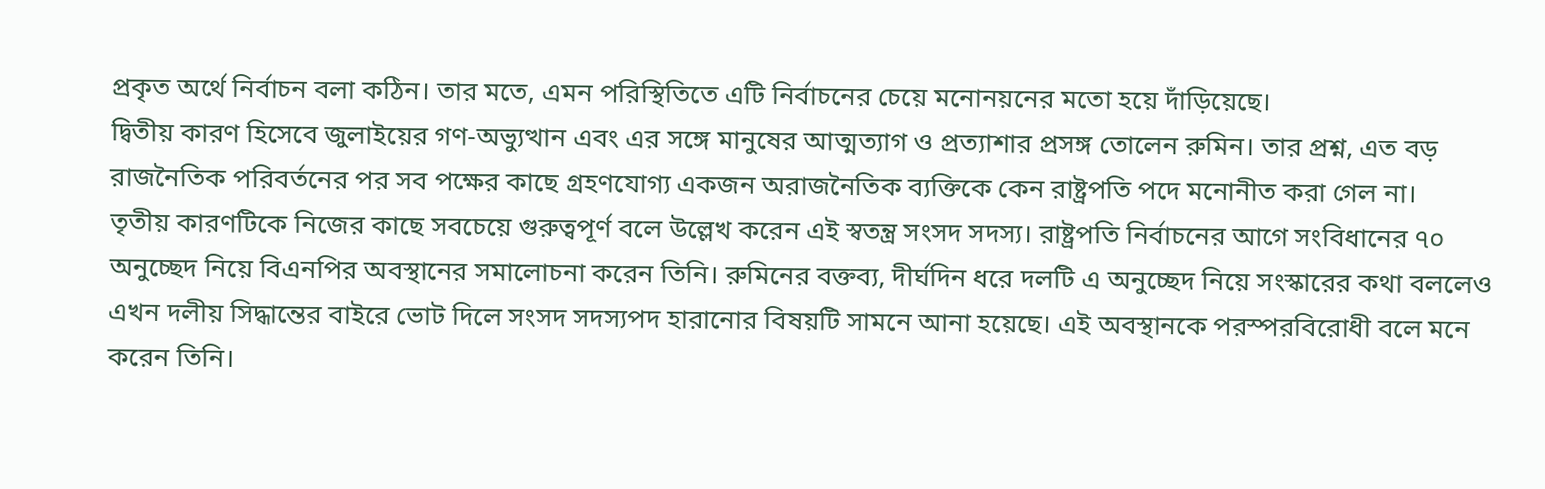প্রকৃত অর্থে নির্বাচন বলা কঠিন। তার মতে, এমন পরিস্থিতিতে এটি নির্বাচনের চেয়ে মনোনয়নের মতো হয়ে দাঁড়িয়েছে।
দ্বিতীয় কারণ হিসেবে জুলাইয়ের গণ-অভ্যুত্থান এবং এর সঙ্গে মানুষের আত্মত্যাগ ও প্রত্যাশার প্রসঙ্গ তোলেন রুমিন। তার প্রশ্ন, এত বড় রাজনৈতিক পরিবর্তনের পর সব পক্ষের কাছে গ্রহণযোগ্য একজন অরাজনৈতিক ব্যক্তিকে কেন রাষ্ট্রপতি পদে মনোনীত করা গেল না।
তৃতীয় কারণটিকে নিজের কাছে সবচেয়ে গুরুত্বপূর্ণ বলে উল্লেখ করেন এই স্বতন্ত্র সংসদ সদস্য। রাষ্ট্রপতি নির্বাচনের আগে সংবিধানের ৭০ অনুচ্ছেদ নিয়ে বিএনপির অবস্থানের সমালোচনা করেন তিনি। রুমিনের বক্তব্য, দীর্ঘদিন ধরে দলটি এ অনুচ্ছেদ নিয়ে সংস্কারের কথা বললেও এখন দলীয় সিদ্ধান্তের বাইরে ভোট দিলে সংসদ সদস্যপদ হারানোর বিষয়টি সামনে আনা হয়েছে। এই অবস্থানকে পরস্পরবিরোধী বলে মনে করেন তিনি।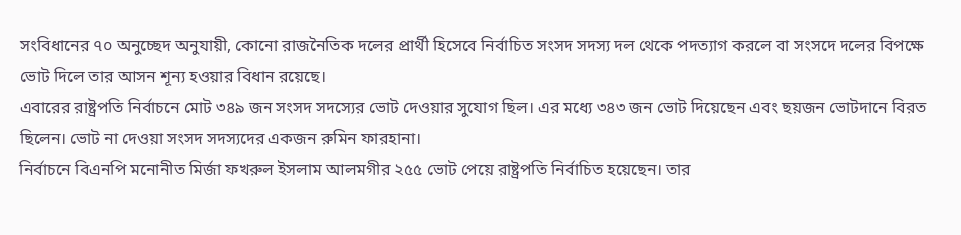সংবিধানের ৭০ অনুচ্ছেদ অনুযায়ী, কোনো রাজনৈতিক দলের প্রার্থী হিসেবে নির্বাচিত সংসদ সদস্য দল থেকে পদত্যাগ করলে বা সংসদে দলের বিপক্ষে ভোট দিলে তার আসন শূন্য হওয়ার বিধান রয়েছে।
এবারের রাষ্ট্রপতি নির্বাচনে মোট ৩৪৯ জন সংসদ সদস্যের ভোট দেওয়ার সুযোগ ছিল। এর মধ্যে ৩৪৩ জন ভোট দিয়েছেন এবং ছয়জন ভোটদানে বিরত ছিলেন। ভোট না দেওয়া সংসদ সদস্যদের একজন রুমিন ফারহানা।
নির্বাচনে বিএনপি মনোনীত মির্জা ফখরুল ইসলাম আলমগীর ২৫৫ ভোট পেয়ে রাষ্ট্রপতি নির্বাচিত হয়েছেন। তার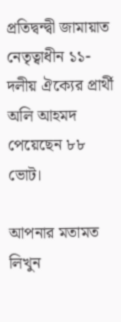প্রতিদ্বন্দ্বী জামায়াত নেতৃত্বাধীন ১১-দলীয় ঐক্যের প্রার্থী অলি আহমদ পেয়েছেন ৮৮ ভোট।

আপনার মতামত লিখুন